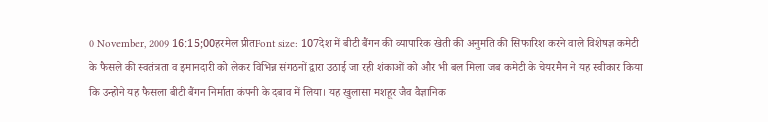0 November, 2009 16:15;00हरमेल प्रीतFont size: 107देश में बीटी बैंगन की व्यापारिक खेती की अनुमति की सिफारिश करने वाले विशेषज्ञ कमेटी के फैसले की स्वतंत्रता व इमानदारी को लेकर विभिन्न संगठनों द्वारा उठाई जा रही शंकाओं को और भी बल मिला जब कमेटी के चेयरमैन ने यह स्वीकार किया कि उन्होने यह फैसला बीटी बैंगन निर्माता कंपनी के दबाव में लिया। यह खुलासा मशहूर जैव वैज्ञानिक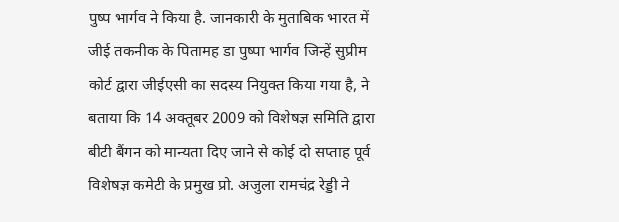पुष्प भार्गव ने किया है. जानकारी के मुताबिक भारत में जीई तकनीक के पितामह डा पुष्पा भार्गव जिन्हें सुप्रीम कोर्ट द्वारा जीईएसी का सदस्य नियुक्त किया गया है, ने बताया कि 14 अक्तूबर 2009 को विशेषज्ञ समिति द्वारा बीटी बैंगन को मान्यता दिए जाने से कोई दो सप्ताह पूर्व विशेषज्ञ कमेटी के प्रमुख प्रो. अजुला रामचंद्र रेड्डी ने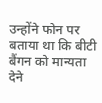उन्होंने फोन पर बताया था कि बीटी बैंगन को मान्यता देने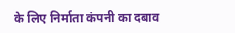के लिए निर्माता कंपनी का दबाव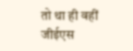तो था ही वहीं जीईएस